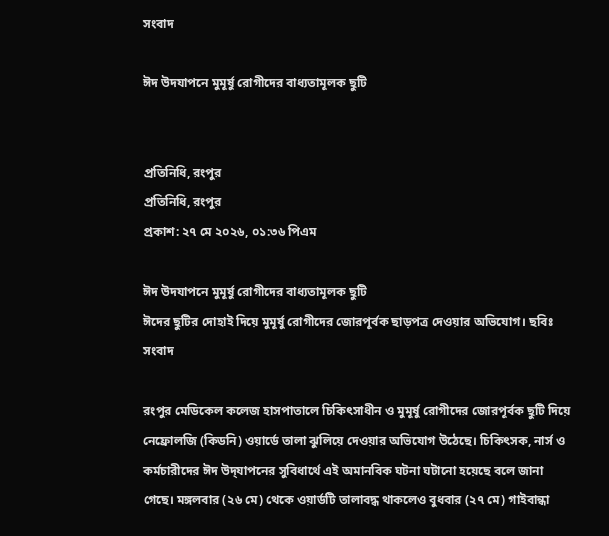সংবাদ

ঈদ উদযাপনে মুমূর্ষু রোগীদের বাধ্যতামূলক ছুটি


প্রতিনিধি, রংপুর
প্রতিনিধি, রংপুর
প্রকাশ: ২৭ মে ২০২৬, ০১:৩৬ পিএম

ঈদ উদযাপনে মুমূর্ষু রোগীদের বাধ্যতামূলক ছুটি
ঈদের ছুটির দোহাই দিয়ে মুমূর্ষু রোগীদের জোরপূর্বক ছাড়পত্র দেওয়ার অভিযোগ। ছবিঃ সংবাদ

রংপুর মেডিকেল কলেজ হাসপাতালে চিকিৎসাধীন ও মুমূর্ষু রোগীদের জোরপূর্বক ছুটি দিয়ে নেফ্রোলজি (কিডনি) ওয়ার্ডে তালা ঝুলিয়ে দেওয়ার অভিযোগ উঠেছে। চিকিৎসক, নার্স ও কর্মচারীদের ঈদ উদ্‌যাপনের সুবিধার্থে এই অমানবিক ঘটনা ঘটানো হয়েছে বলে জানা গেছে। মঙ্গলবার (২৬ মে) থেকে ওয়ার্ডটি তালাবদ্ধ থাকলেও বুধবার (২৭ মে) গাইবান্ধা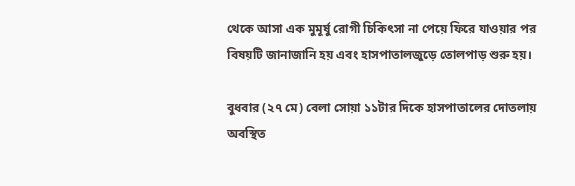থেকে আসা এক মুমূর্ষু রোগী চিকিৎসা না পেয়ে ফিরে যাওয়ার পর বিষয়টি জানাজানি হয় এবং হাসপাতালজুড়ে তোলপাড় শুরু হয়।

বুধবার (২৭ মে) বেলা সোয়া ১১টার দিকে হাসপাতালের দোতলায় অবস্থিত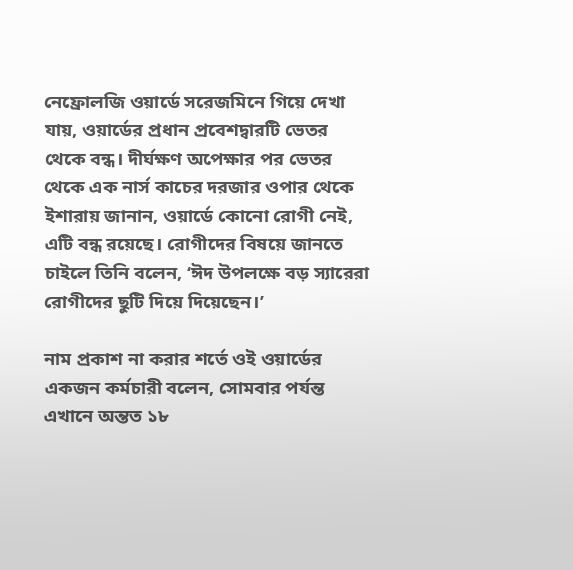নেফ্রোলজি ওয়ার্ডে সরেজমিনে গিয়ে দেখা যায়, ওয়ার্ডের প্রধান প্রবেশদ্বারটি ভেতর থেকে বন্ধ। দীর্ঘক্ষণ অপেক্ষার পর ভেতর থেকে এক নার্স কাচের দরজার ওপার থেকে ইশারায় জানান, ওয়ার্ডে কোনো রোগী নেই, এটি বন্ধ রয়েছে। রোগীদের বিষয়ে জানতে চাইলে তিনি বলেন, ‘ঈদ উপলক্ষে বড় স্যারেরা রোগীদের ছুটি দিয়ে দিয়েছেন।’

নাম প্রকাশ না করার শর্তে ওই ওয়ার্ডের একজন কর্মচারী বলেন, সোমবার পর্যন্ত এখানে অন্তত ১৮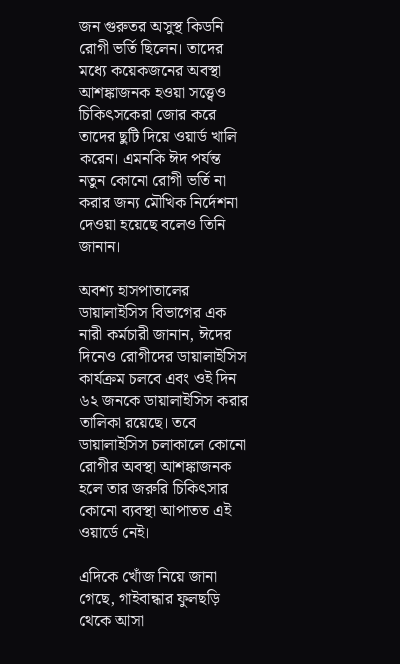জন গুরুতর অসুস্থ কিডনি রোগী ভর্তি ছিলেন। তাদের মধ্যে কয়েকজনের অবস্থা আশঙ্কাজনক হওয়া সত্ত্বেও চিকিৎসকেরা জোর করে তাদের ছুটি দিয়ে ওয়ার্ড খালি করেন। এমনকি ঈদ পর্যন্ত নতুন কোনো রোগী ভর্তি না করার জন্য মৌখিক নির্দেশনা দেওয়া হয়েছে বলেও তিনি জানান।

অবশ্য হাসপাতালের ডায়ালাইসিস বিভাগের এক নারী কর্মচারী জানান, ঈদের দিনেও রোগীদের ডায়ালাইসিস কার্যক্রম চলবে এবং ওই দিন ৬২ জনকে ডায়ালাইসিস করার তালিকা রয়েছে। তবে ডায়ালাইসিস চলাকালে কোনো রোগীর অবস্থা আশঙ্কাজনক হলে তার জরুরি চিকিৎসার কোনো ব্যবস্থা আপাতত এই ওয়ার্ডে নেই।

এদিকে খোঁজ নিয়ে জানা গেছে, গাইবান্ধার ফুলছড়ি থেকে আসা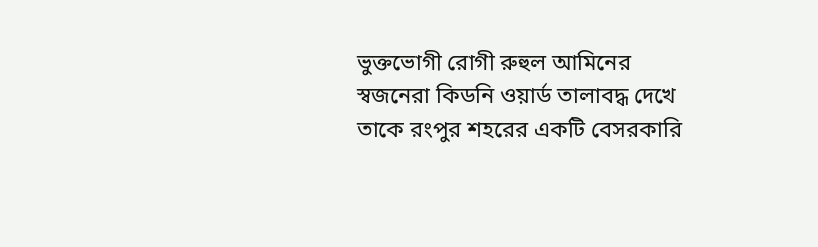ভুক্তভোগী রোগী রুহুল আমিনের স্বজনেরা কিডনি ওয়ার্ড তালাবদ্ধ দেখে তাকে রংপুর শহরের একটি বেসরকারি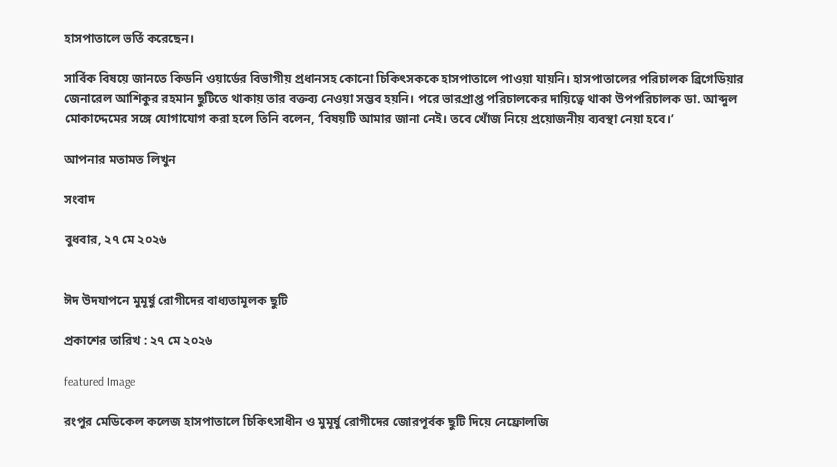হাসপাতালে ভর্তি করেছেন।

সার্বিক বিষয়ে জানতে কিডনি ওয়ার্ডের বিভাগীয় প্রধানসহ কোনো চিকিৎসককে হাসপাতালে পাওয়া যায়নি। হাসপাতালের পরিচালক ব্রিগেডিয়ার জেনারেল আশিকুর রহমান ছুটিতে থাকায় তার বক্তব্য নেওয়া সম্ভব হয়নি। পরে ভারপ্রাপ্ত পরিচালকের দায়িত্বে থাকা উপপরিচালক ডা. আব্দুল মোকাদ্দেমের সঙ্গে যোগাযোগ করা হলে তিনি বলেন, ‘বিষয়টি আমার জানা নেই। তবে খোঁজ নিয়ে প্রয়োজনীয় ব্যবস্থা নেয়া হবে।’

আপনার মতামত লিখুন

সংবাদ

বুধবার, ২৭ মে ২০২৬


ঈদ উদযাপনে মুমূর্ষু রোগীদের বাধ্যতামূলক ছুটি

প্রকাশের তারিখ : ২৭ মে ২০২৬

featured Image

রংপুর মেডিকেল কলেজ হাসপাতালে চিকিৎসাধীন ও মুমূর্ষু রোগীদের জোরপূর্বক ছুটি দিয়ে নেফ্রোলজি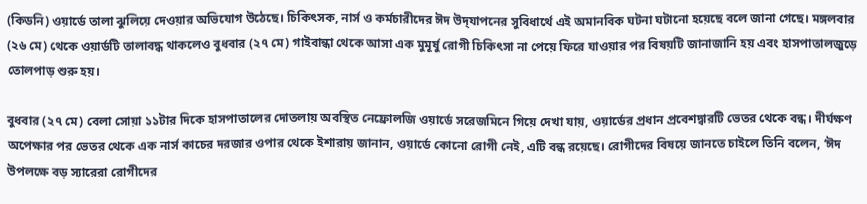(কিডনি) ওয়ার্ডে তালা ঝুলিয়ে দেওয়ার অভিযোগ উঠেছে। চিকিৎসক, নার্স ও কর্মচারীদের ঈদ উদ্‌যাপনের সুবিধার্থে এই অমানবিক ঘটনা ঘটানো হয়েছে বলে জানা গেছে। মঙ্গলবার (২৬ মে) থেকে ওয়ার্ডটি তালাবদ্ধ থাকলেও বুধবার (২৭ মে) গাইবান্ধা থেকে আসা এক মুমূর্ষু রোগী চিকিৎসা না পেয়ে ফিরে যাওয়ার পর বিষয়টি জানাজানি হয় এবং হাসপাতালজুড়ে তোলপাড় শুরু হয়।

বুধবার (২৭ মে) বেলা সোয়া ১১টার দিকে হাসপাতালের দোতলায় অবস্থিত নেফ্রোলজি ওয়ার্ডে সরেজমিনে গিয়ে দেখা যায়, ওয়ার্ডের প্রধান প্রবেশদ্বারটি ভেতর থেকে বন্ধ। দীর্ঘক্ষণ অপেক্ষার পর ভেতর থেকে এক নার্স কাচের দরজার ওপার থেকে ইশারায় জানান, ওয়ার্ডে কোনো রোগী নেই, এটি বন্ধ রয়েছে। রোগীদের বিষয়ে জানতে চাইলে তিনি বলেন, ‘ঈদ উপলক্ষে বড় স্যারেরা রোগীদের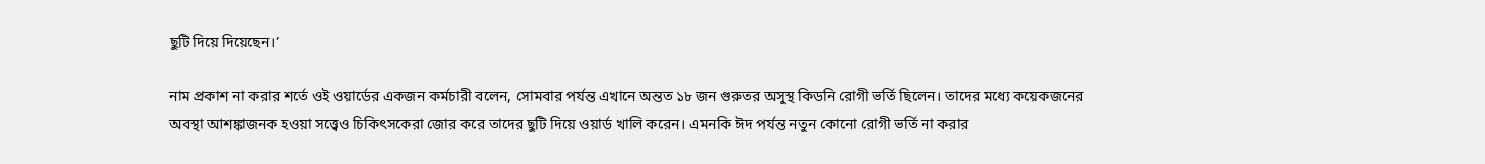ছুটি দিয়ে দিয়েছেন।’

নাম প্রকাশ না করার শর্তে ওই ওয়ার্ডের একজন কর্মচারী বলেন, সোমবার পর্যন্ত এখানে অন্তত ১৮ জন গুরুতর অসুস্থ কিডনি রোগী ভর্তি ছিলেন। তাদের মধ্যে কয়েকজনের অবস্থা আশঙ্কাজনক হওয়া সত্ত্বেও চিকিৎসকেরা জোর করে তাদের ছুটি দিয়ে ওয়ার্ড খালি করেন। এমনকি ঈদ পর্যন্ত নতুন কোনো রোগী ভর্তি না করার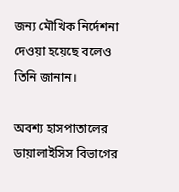জন্য মৌখিক নির্দেশনা দেওয়া হয়েছে বলেও তিনি জানান।

অবশ্য হাসপাতালের ডায়ালাইসিস বিভাগের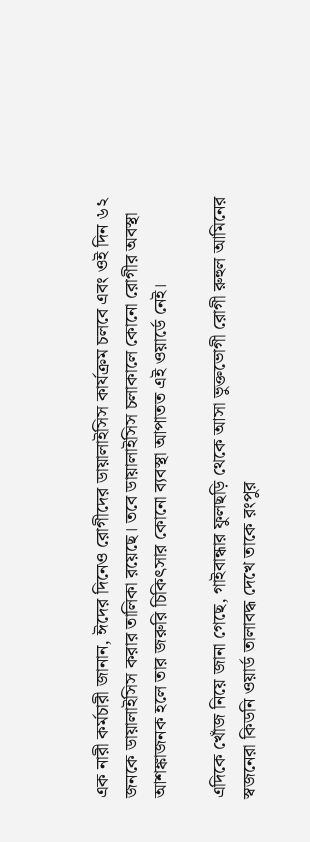এক নারী কর্মচারী জানান, ঈদের দিনেও রোগীদের ডায়ালাইসিস কার্যক্রম চলবে এবং ওই দিন ৬২ জনকে ডায়ালাইসিস করার তালিকা রয়েছে। তবে ডায়ালাইসিস চলাকালে কোনো রোগীর অবস্থা আশঙ্কাজনক হলে তার জরুরি চিকিৎসার কোনো ব্যবস্থা আপাতত এই ওয়ার্ডে নেই।

এদিকে খোঁজ নিয়ে জানা গেছে, গাইবান্ধার ফুলছড়ি থেকে আসা ভুক্তভোগী রোগী রুহুল আমিনের স্বজনেরা কিডনি ওয়ার্ড তালাবদ্ধ দেখে তাকে রংপুর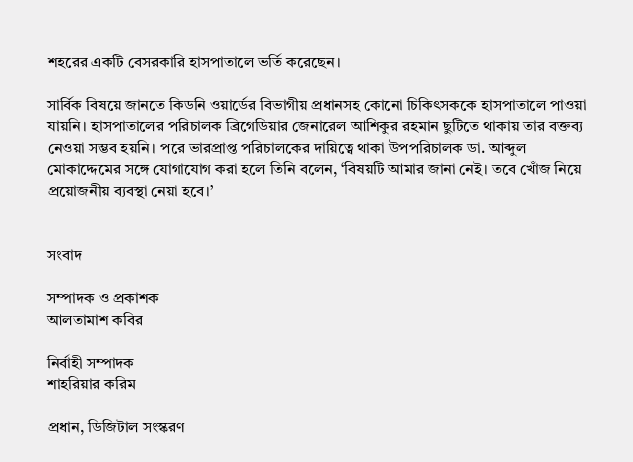শহরের একটি বেসরকারি হাসপাতালে ভর্তি করেছেন।

সার্বিক বিষয়ে জানতে কিডনি ওয়ার্ডের বিভাগীয় প্রধানসহ কোনো চিকিৎসককে হাসপাতালে পাওয়া যায়নি। হাসপাতালের পরিচালক ব্রিগেডিয়ার জেনারেল আশিকুর রহমান ছুটিতে থাকায় তার বক্তব্য নেওয়া সম্ভব হয়নি। পরে ভারপ্রাপ্ত পরিচালকের দায়িত্বে থাকা উপপরিচালক ডা. আব্দুল মোকাদ্দেমের সঙ্গে যোগাযোগ করা হলে তিনি বলেন, ‘বিষয়টি আমার জানা নেই। তবে খোঁজ নিয়ে প্রয়োজনীয় ব্যবস্থা নেয়া হবে।’


সংবাদ

সম্পাদক ও প্রকাশক
আলতামাশ কবির

নির্বাহী সম্পাদক
শাহরিয়ার করিম

প্রধান, ডিজিটাল সংস্করণ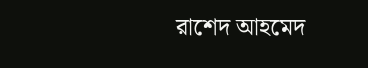রাশেদ আহমেদ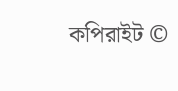কপিরাইট ©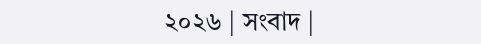২০২৬ | সংবাদ |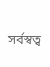সর্বস্বত্ব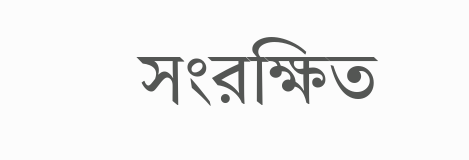সংরক্ষিত